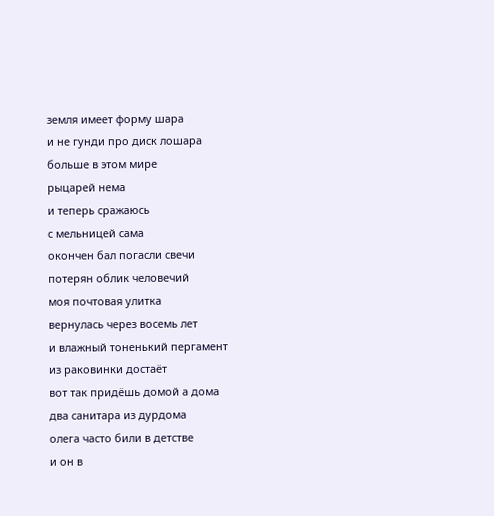земля имеет форму шара
и не гунди про диск лошара
больше в этом мире
рыцарей нема
и теперь сражаюсь
с мельницей сама
окончен бал погасли свечи
потерян облик человечий
моя почтовая улитка
вернулась через восемь лет
и влажный тоненький пергамент
из раковинки достаёт
вот так придёшь домой а дома
два санитара из дурдома
олега часто били в детстве
и он в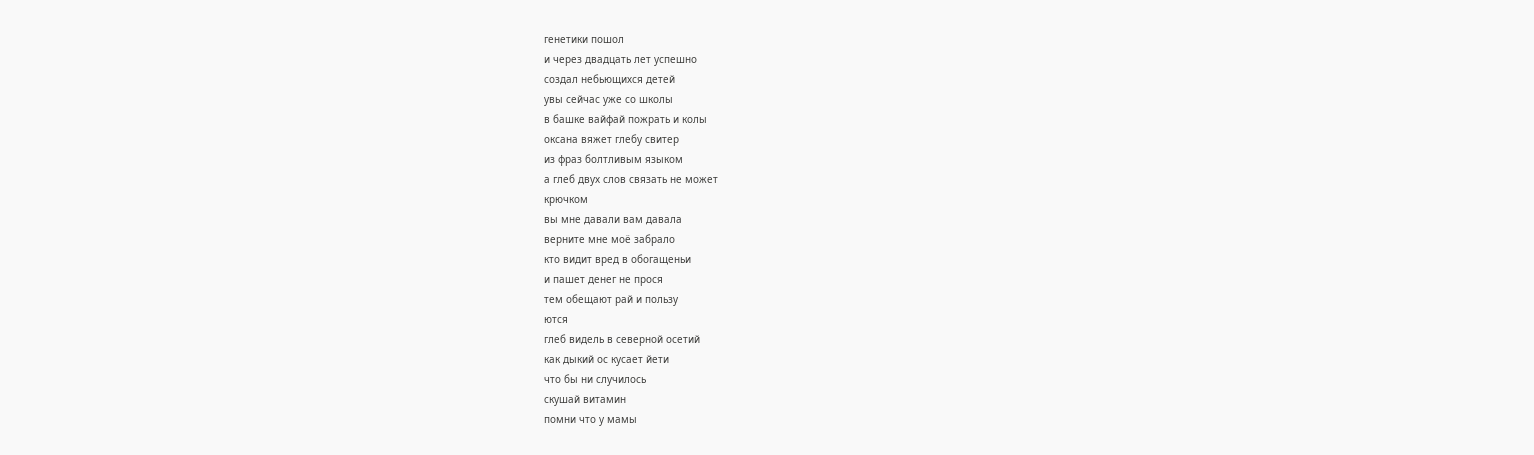генетики пошол
и через двадцать лет успешно
создал небьющихся детей
увы сейчас уже со школы
в башке вайфай пожрать и колы
оксана вяжет глебу свитер
из фраз болтливым языком
а глеб двух слов связать не может
крючком
вы мне давали вам давала
верните мне моё забрало
кто видит вред в обогащеньи
и пашет денег не прося
тем обещают рай и пользу
ются
глеб видель в северной осетий
как дыкий ос кусает йети
что бы ни случилось
скушай витамин
помни что у мамы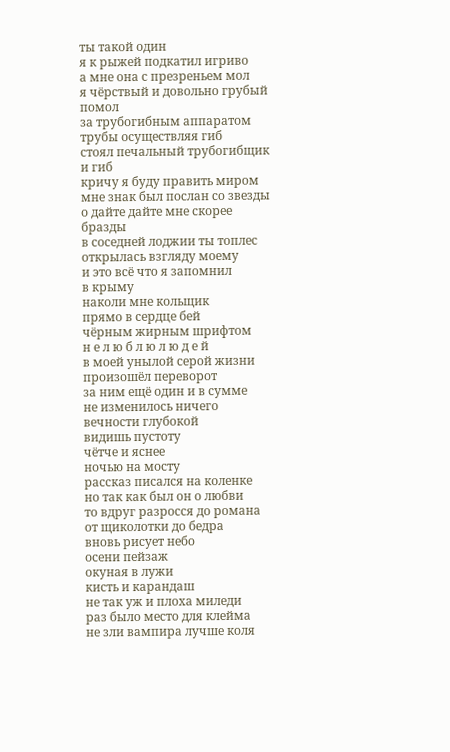ты такой один
я к рыжей подкатил игриво
а мне она с презреньем мол
я чёрствый и довольно грубый
помол
за трубогибным аппаратом
трубы осуществляя гиб
стоял печальный трубогибщик
и гиб
кричу я буду править миром
мне знак был послан со звезды
о дайте дайте мне скорее
бразды
в соседней лоджии ты топлес
открылась взгляду моему
и это всё что я запомнил
в крыму
наколи мне кольщик
прямо в сердце бей
чёрным жирным шрифтом
н е л ю б л ю л ю д е й
в моей унылой серой жизни
произошёл переворот
за ним ещё один и в сумме
не изменилось ничего
вечности глубокой
видишь пустоту
чётче и яснее
ночью на мосту
рассказ писался на коленке
но так как был он о любви
то вдруг разросся до романа
от щиколотки до бедра
вновь рисует небо
осени пейзаж
окуная в лужи
кисть и карандаш
не так уж и плоха миледи
раз было место для клейма
не зли вампира лучше коля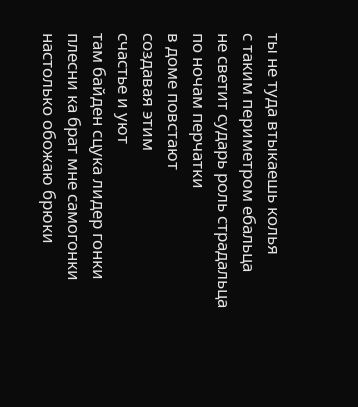ты не туда втыкаешь колья
с таким периметром ебальца
не светит сударь роль страдальца
по ночам перчатки
в доме повстают
создавая этим
счастье и уют
там байден сцука лидер гонки
плесни ка брат мне самогонки
настолько обожаю брюки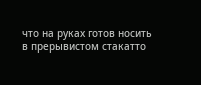что на руках готов носить
в прерывистом стакатто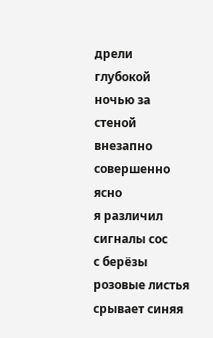дрели
глубокой ночью за стеной
внезапно совершенно ясно
я различил сигналы сос
с берёзы розовые листья
срывает синяя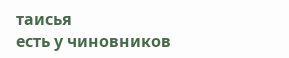таисья
есть у чиновников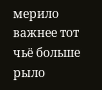мерило
важнее тот чьё больше рыло